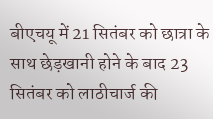बीएचयू में 21 सितंबर को छात्रा के साथ छेड़खानी होने के बाद 23 सितंबर को लाठीचार्ज की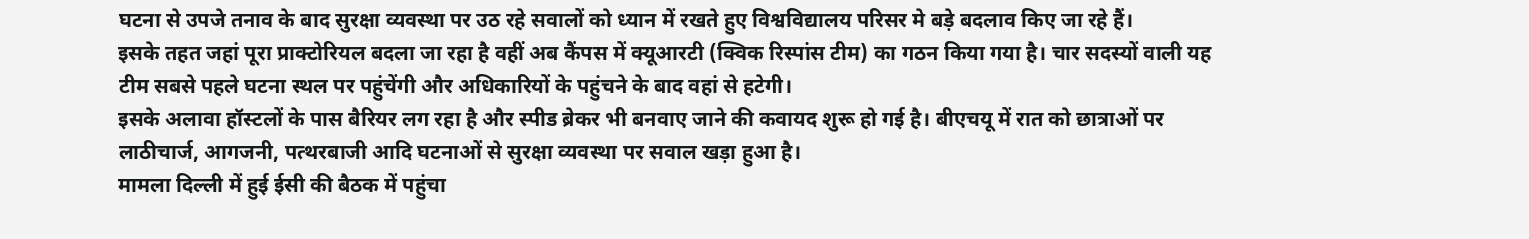घटना से उपजे तनाव के बाद सुरक्षा व्यवस्था पर उठ रहे सवालों को ध्यान में रखते हुए विश्वविद्यालय परिसर मे बड़े बदलाव किए जा रहे हैं।
इसके तहत जहां पूरा प्राक्टोरियल बदला जा रहा है वहीं अब कैंपस में क्यूआरटी (क्विक रिस्पांस टीम) का गठन किया गया है। चार सदस्यों वाली यह टीम सबसे पहले घटना स्थल पर पहुंचेंगी और अधिकारियों के पहुंचने के बाद वहां से हटेगी।
इसके अलावा हॉस्टलों के पास बैरियर लग रहा है और स्पीड ब्रेकर भी बनवाए जाने की कवायद शुरू हो गई है। बीएचयू में रात को छात्राओं पर लाठीचार्ज, आगजनी, पत्थरबाजी आदि घटनाओं से सुरक्षा व्यवस्था पर सवाल खड़ा हुआ है।
मामला दिल्ली में हुई ईसी की बैठक में पहुंचा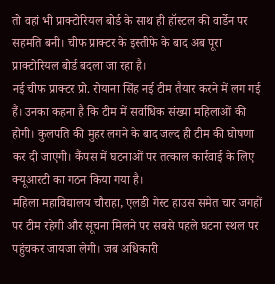तो वहां भी प्राक्टोरियल बोर्ड के साथ ही हॉस्टल की वार्डेन पर सहमति बनी। चीफ प्राक्टर के इस्तीफे के बाद अब पूरा प्राक्टोरियल बोर्ड बदला जा रहा है।
नई चीफ प्राक्टर प्रो. रोयाना सिंह नई टीम तैयार करने में लग गई हैं। उनका कहना है कि टीम में सर्वाधिक संख्या महिलाओं की होगी। कुलपति की मुहर लगने के बाद जल्द ही टीम की घोषणा कर दी जाएगी। कैंपस में घटनाओं पर तत्काल कार्रवाई के लिए क्यूआरटी का गठन किया गया है।
महिला महाविद्यालय चौराहा, एलडी गेस्ट हाउस समेत चार जगहों पर टीम रहेगी और सूचना मिलने पर सबसे पहले घटना स्थल पर पहुंचकर जायजा लेगी। जब अधिकारी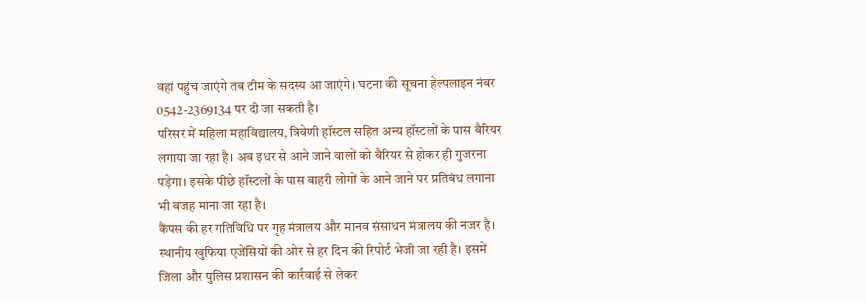वहां पहुंच जाएंगे तब टीम के सदस्य आ जाएंगे। घटना की सूचना हेल्पलाइन नंबर 0542-2369134 पर दी जा सकती है।
परिसर में महिला महाविद्यालय, त्रिवेणी हॉस्टल सहित अन्य हॉस्टलों के पास बैरियर लगाया जा रहा है। अब इधर से आने जाने वालों को बैरियर से होकर ही गुजरना पड़ेगा। इसके पीछे हॉस्टलों के पास बाहरी लोगों के आने जाने पर प्रतिबंध लगाना भी वजह माना जा रहा है।
कैंपस की हर गतिविधि पर गृह मंत्रालय और मानव संसाधन मंत्रालय की नजर है। स्थानीय खुफिया एजेंसियों की ओर से हर दिन की रिपोर्ट भेजी जा रही है। इसमें जिला और पुलिस प्रशासन की कार्रवाई से लेकर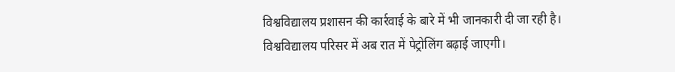विश्वविद्यालय प्रशासन की कार्रवाई के बारे में भी जानकारी दी जा रही है।
विश्वविद्यालय परिसर में अब रात में पेट्रोलिंग बढ़ाई जाएगी।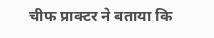चीफ प्राक्टर ने बताया कि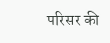परिसर की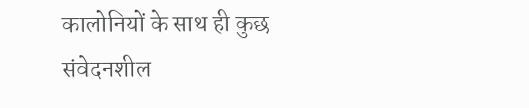कालोनियों के साथ ही कुछ संवेदनशील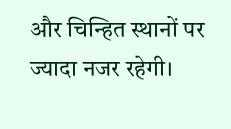और चिन्हित स्थानों पर ज्यादा नजर रहेगी।